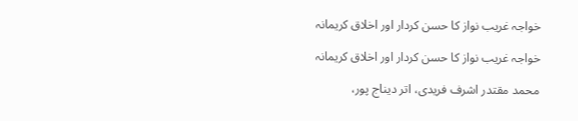خواجہ غریب نواز کا حسن کردار اور اخلاق کریمانہ

خواجہ غریب نواز کا حسن کردار اور اخلاق کریمانہ

محمد مقتدر اشرف فریدی، اتر دیناج پور،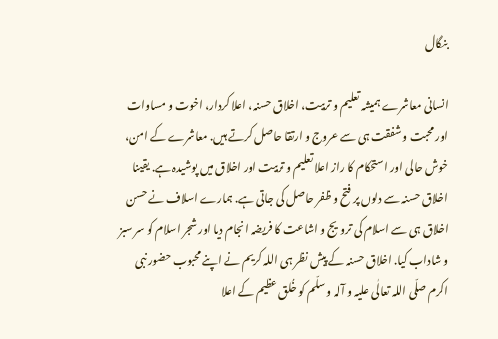بنگال

انسانی معاشرے ہمیشہ تعلیم و تربیت، اخلاق حسنہ، اعلا کردار، اخوت و مساوات اور محبت و شفقت ہی سے عروج و ارتقا حاصل کرتے ہیں. معاشرے کے امن، خوش حالی اور استحکام کا راز اعلا تعلیم و تربیت اور اخلاق میں پوشیدہ ہے. یقینا اخلاق حسنہ سے دلوں پر فتح و ظفر حاصل کی جاتی ہے. ہمارے اسلاف نے حسن اخلاق ہی سے اسلام کی ترویج و اشاعت کا فریضہ انجام دیا اور شجر اسلام کو سر سبز و شاداب کیا. اخلاق حسنہ کے پیش نظر ہی اللہ کریم نے اپنے محبوب حضور نبی اکرم صلّی اللہ تعالٰی علیہ و آلہ و سلّم کو خُلق عظیم کے اعلا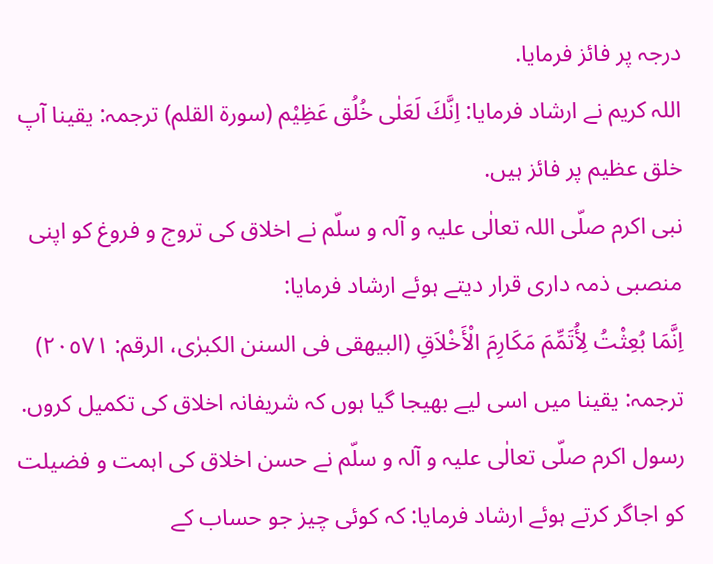درجہ پر فائز فرمایا.
اللہ کریم نے ارشاد فرمایا: اِنَّكَ لَعَلٰی خُلُق عَظِیْم (سورۃ القلم) ترجمہ: یقینا آپ خلق عظیم پر فائز ہیں.
نبی اکرم صلّی اللہ تعالٰی علیہ و آلہ و سلّم نے اخلاق کی تروج و فروغ کو اپنی منصبی ذمہ داری قرار دیتے ہوئے ارشاد فرمایا:
اِنَّمَا بُعِثْتُ لِأُتَمِّمَ مَكَارِمَ الْأَخْلاَقِ (البیھقی فی السنن الکبرٰی، الرقم: ۲۰٥٧١)
ترجمہ: یقینا میں اسی لیے بھیجا گیا ہوں کہ شریفانہ اخلاق کی تکمیل کروں.
رسول اکرم صلّی تعالٰی علیہ و آلہ و سلّم نے حسن اخلاق کی اہمت و فضیلت کو اجاگر کرتے ہوئے ارشاد فرمایا: کہ کوئی چیز جو حساب کے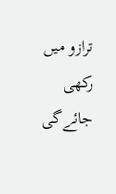ترازو میں رکھی جائےگی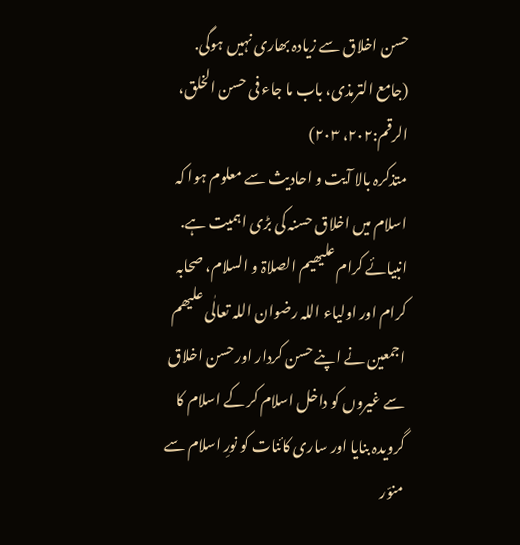حسن اخلاق سے زیادہ بھاری نہیں ہوگی. (جامع الترمذی، باب ما جاء فی حسن الخلق، الرقم:۲۰۲، ۲۰٣)
متذکرہ بالا آیت و احادیث سے معلوم ہوا کہ اسلام میں اخلاق حسنہ کی بڑی اہمیت ہے. انبیائے کرام علیھیم الصلاۃ و السلام، صحابہ کرام اور اولیاء اللہ رضوان اللہ تعالٰی علیھم اجمعین نے اپنے حسن کردار اور حسن اخلاق سے غیروں کو داخل اسلام کر کے اسلام کا گرویدہ بنایا اور ساری کائنات کو نورِ اسلام سے منوّر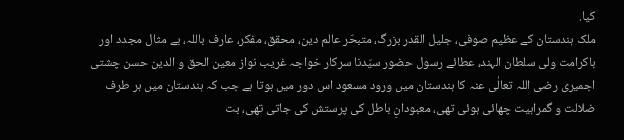کیا.
ملک ہندستان کے عظیم صوفی، جلیل القدر بزرگ، متبحّر عالم دین، محقق، مفکر، عارف باللہ، بے مثال مجدد اور باکرامت ولی سلطان الہند، عطائے رسول حضور سیّدنا سرکار خواجہ غریب نواز معین الحق و الدین حسن چشتی اجمیری رضی اللہ تعالٰی عنہ کا ہندستان میں ورود مسعود اس دور میں ہوتا ہے جب کہ ہندستان میں ہر طرف ضلالت و گمراہیت چھائی ہوئی تھی، معبودانِ باطل کی پرستش کی جاتی تھی، بت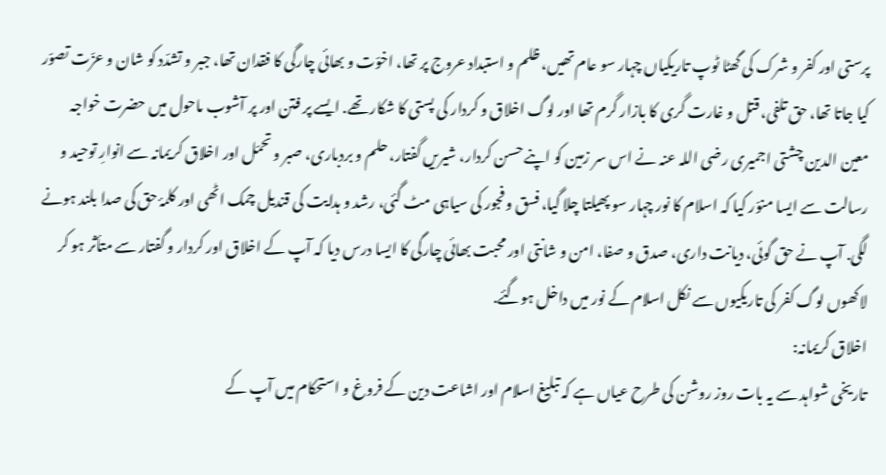پرستی اور کفر و شرک کی گھٹا ٹوپ تاریکیاں چہار سو عام تھیں، ظلم و استبداد عروج پر تھا، اخوّت و بھائی چارگی کا فقدان تھا، جبر و تشدّد کو شان و عزّت تصوّر کیا جاتا تھا، حق تلفی، قتل و غارت گری کا بازار گرم تھا اور لوگ اخلاق و کردار کی پستی کا شکار تھے. ایسے پر فتن اور پر آشوب ماحول میں حضرت خواجہ معین الدین چشتی اجمیری رضی اللہ عنہ نے اس سر زمین کو اپنے حسن کردار، شیریں گفتار، حلم و بردباری، صبر و تحمّل اور اخلاق کریمانہ سے انوارِ توحید و رسالت سے ایسا منوّر کیا کہ اسلام کا نور چہار سو پھیلتا چلا گیا، فسق و فجور کی سیاہی مٹ گئی، رشد و ہدایت کی قندیل چمک اٹھی اور کلمۂ حق کی صدا بلند ہونے لگی. آپ نے حق گوئی، دیانت داری، صدق و صفا، امن و شانتی اور محبت بھائی چارگی کا ایسا درس دیا کہ آپ کے اخلاق اور کردار و گفتار سے متأثر ہو کر لاکھوں لوگ کفر کی تاریکیوں سے نکل اسلام کے نور میں داخل ہوگئے.
اخلاق کریمانہ:
تاریخی شواہد سے یہ بات روز روشن کی طرح عیاں ہے کہ تبلیغ اسلام اور اشاعت دین کے فروغ و استحکام میں آپ کے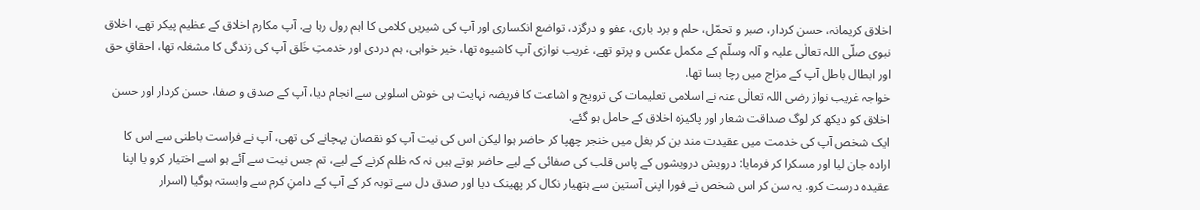اخلاق کریمانہ، حسن کردار، صبر و تحمّل، حلم و برد باری، عفو و درگزد، تواضع انکساری اور آپ کی شیریں کلامی کا اہم رول رہا ہے. آپ مکارم اخلاق کے عظیم پیکر تھے، اخلاق نبوی صلّی اللہ تعالٰی علیہ و آلہ وسلّم کے مکمل عکس و پرتو تھے، غریب نوازی آپ کاشیوہ تھا، خیر خواہی، ہم دردی اور خدمتِ خَلق آپ کی زندگی کا مشغلہ تھا، احقاقِ حق اور ابطال باطل آپ کے مزاج میں رچا بسا تھا.
خواجہ غریب نواز رضی اللہ تعالٰی عنہ نے اسلامی تعلیمات کی ترویج و اشاعت کا فریضہ نہایت ہی خوش اسلوبی سے انجام دیا، آپ کے صدق و صفا، حسن کردار اور حسن اخلاق کو دیکھ کر لوگ صداقت شعار اور پاکیزہ اخلاق کے حامل ہو گئے.
ایک شخص آپ کی خدمت میں عقیدت مند بن کر بغل میں خنجر چھپا کر حاضر ہوا لیکن اس کی نیت آپ کو نقصان پہچانے کی تھی، آپ نے فراست باطنی سے اس کا ارادہ جان لیا اور مسکرا کر فرمایا: درویش درویشوں کے پاس قلب کی صفائی کے لیے حاضر ہوتے ہیں نہ کہ ظلم کرنے کے لیے، تم جس نیت سے آئے ہو اسے اختیار کرو یا اپنا عقیدہ درست کرو. یہ سن کر اس شخص نے فورا اپنی آستین سے ہتھیار نکال کر پھینک دیا اور صدق دل سے توبہ کر کے آپ کے دامنِ کرم سے وابستہ ہوگیا (اسرار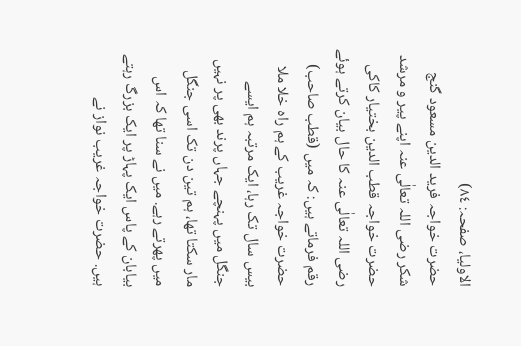الاولیا، صفحہ: ۸٤)
حضرت خواجہ فرید الدین مسعود گنج شکر رضی اللہ تعالٰی عنہ اپنے پیر و مرشد حضرت خواجہ قطب الدین بختیار کاکی رضی اللہ تعالٰی عنہ کا حال بیان کرتے ہوئے رقم فرماتے ہیں: کہ میں (قطب صاحب) حضرت خواجہ غریب کے ہم راہ خلا ملا بیس سال تک رہا، ایک مرتبہ ہم ایسے جنگل میں پہنچے جہاں پرند بھی پر نہیں مار سکتا تھا، ہم تین دن تک اسی جنگل میں پھرتے رہے. میں نے سنا تھا کہ اس بیابان کے پاس ایک پہاڑ پر ایک بزرگ رہتے ہیں. حضرت خواجہ غریب نواز نے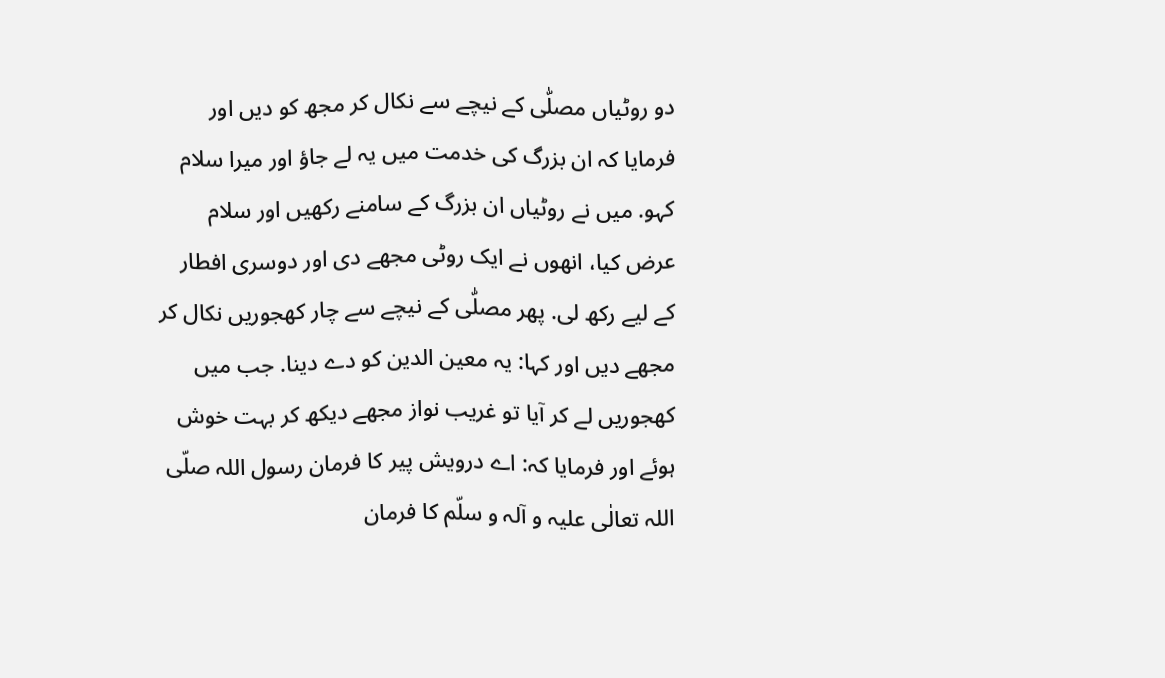دو روٹیاں مصلّٰی کے نیچے سے نکال کر مجھ کو دیں اور فرمایا کہ ان بزرگ کی خدمت میں یہ لے جاؤ اور میرا سلام کہو. میں نے روٹیاں ان بزرگ کے سامنے رکھیں اور سلام عرض کیا، انھوں نے ایک روٹی مجھے دی اور دوسری افطار کے لیے رکھ لی. پھر مصلّٰی کے نیچے سے چار کھجوریں نکال کر مجھے دیں اور کہا: یہ معین الدین کو دے دینا. جب میں کھجوریں لے کر آیا تو غریب نواز مجھے دیکھ کر بہت خوش ہوئے اور فرمایا کہ: اے درویش پیر کا فرمان رسول اللہ صلّی اللہ تعالٰی علیہ و آلہ و سلّم کا فرمان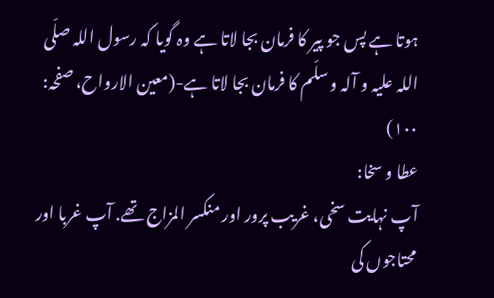ہوتا ہے پس جو پیر کا فرمان بجا لاتا ہے وہ گویا کہ رسول اللہ صلّی اللہ علیہ و آلہ و سلّم کا فرمان بجا لاتا ہے-(معین الارواح، صفحہ: ١۰۰)
عطا و سخا:
آپ نہایت سخی، غریب پرور اور منکسر المزاج تھے. آپ غربا اور محتاجوں کی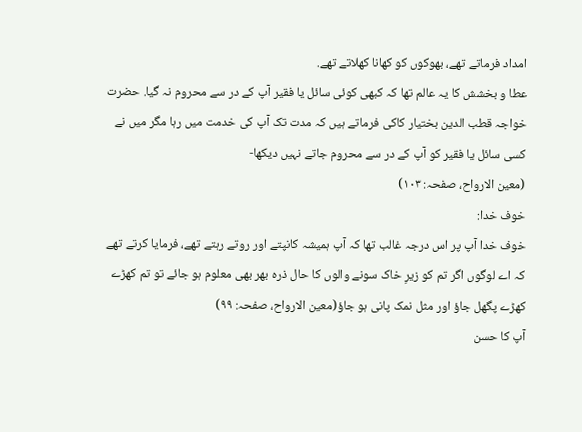امداد فرماتے تھے، بھوکوں کو کھانا کھلاتے تھے.
عطا و بخشش کا یہ عالم تھا کہ کبھی کوئی سائل یا فقیر آپ کے در سے محروم نہ گیا. حضرت خواجہ قطب الدین بختیار کاکی فرماتے ہیں کہ مدت تک آپ کی خدمت میں رہا مگر میں نے کسی سائل یا فقیر کو آپ کے در سے محروم جاتے نہیں دیکھا-
(معین الارواح، صفحہ: ١۰٣)
خوف خدا:
خوف خدا آپ پر اس درجہ غالب تھا کہ آپ ہمیشہ کانپتے اور روتے رہتے تھے، فرمایا کرتے تھے کہ اے لوگوں اگر تم کو زیرِ خاک سونے والوں کا حال ذرہ بھر بھی معلوم ہو جائے تو تم کھڑے کھڑے پگھل جاؤ اور مثل نمک پانی ہو جاؤ(معین الارواح، صفحہ: ۹۹)
آپ کا حسن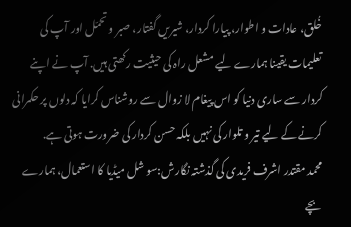خُلق، عادات و اطوار، پیارا کردار، شیریں گفتار، صبر و تحمّل اور آپ کی تعلیمات یقینا ہمارے لیے مشعل راہ کی حیثیت رکھتی ہیں. آپ نے اپنے کردار سے ساری دنیا کو اس پیغام لا زوال سے روشناس کرایا کہ دلوں پر حکمرانی کرنے کے لیے تیر و تلوار کی نہیں بلکہ حسن کردار کی ضرورت ہوتی ہے.
محمد مقتدر اشرف فریدی کی گذشتہ نگارش:سو شل میڈیا کا استعمال، ہمارے بچے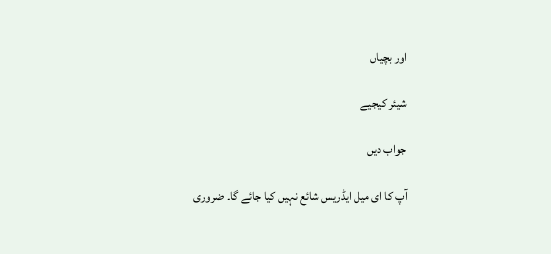اور بچیاں

شیئر کیجیے

جواب دیں

آپ کا ای میل ایڈریس شائع نہیں کیا جائے گا۔ ضروری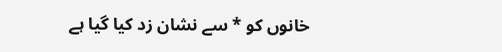خانوں کو * سے نشان زد کیا گیا ہے